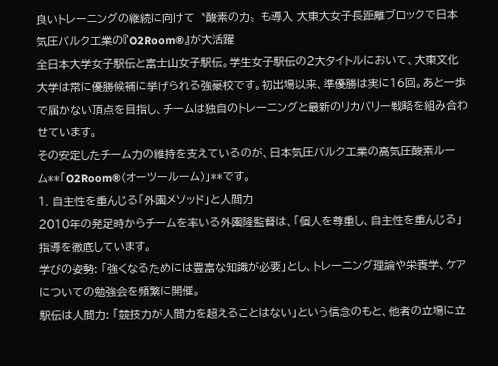良いトレーニングの継続に向けて〝酸素の力〟も導入 大東大女子長距離ブロックで日本気圧バルク工業の『O2Room®』が大活躍
全日本大学女子駅伝と富士山女子駅伝。学生女子駅伝の2大タイトルにおいて、大東文化大学は常に優勝候補に挙げられる強豪校です。初出場以来、準優勝は実に16回。あと一歩で届かない頂点を目指し、チームは独自のトレーニングと最新のリカバリー戦略を組み合わせています。
その安定したチーム力の維持を支えているのが、日本気圧バルク工業の高気圧酸素ルーム**「O2Room®(オーツールーム)」**です。
1. 自主性を重んじる「外園メソッド」と人間力
2010年の発足時からチームを率いる外園隆監督は、「個人を尊重し、自主性を重んじる」指導を徹底しています。
学びの姿勢: 「強くなるためには豊富な知識が必要」とし、トレーニング理論や栄養学、ケアについての勉強会を頻繁に開催。
駅伝は人間力: 「競技力が人間力を超えることはない」という信念のもと、他者の立場に立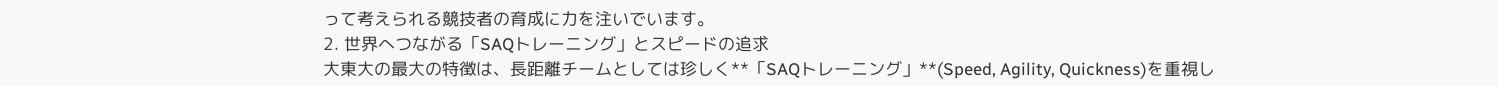って考えられる競技者の育成に力を注いでいます。
2. 世界へつながる「SAQトレーニング」とスピードの追求
大東大の最大の特徴は、長距離チームとしては珍しく**「SAQトレーニング」**(Speed, Agility, Quickness)を重視し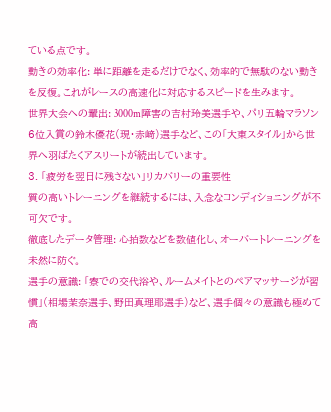ている点です。
動きの効率化: 単に距離を走るだけでなく、効率的で無駄のない動きを反復。これがレースの高速化に対応するスピードを生みます。
世界大会への輩出: 3000m障害の吉村玲美選手や、パリ五輪マラソン6位入賞の鈴木優花(現・赤﨑)選手など、この「大東スタイル」から世界へ羽ばたくアスリートが続出しています。
3. 「疲労を翌日に残さない」リカバリーの重要性
質の高いトレーニングを継続するには、入念なコンディショニングが不可欠です。
徹底したデータ管理: 心拍数などを数値化し、オーバートレーニングを未然に防ぐ。
選手の意識: 「寮での交代浴や、ルームメイトとのペアマッサージが習慣」(相場茉奈選手、野田真理耶選手)など、選手個々の意識も極めて高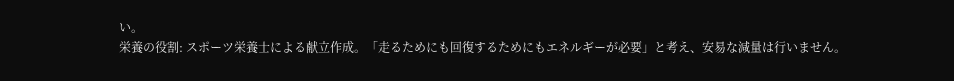い。
栄養の役割: スポーツ栄養士による献立作成。「走るためにも回復するためにもエネルギーが必要」と考え、安易な減量は行いません。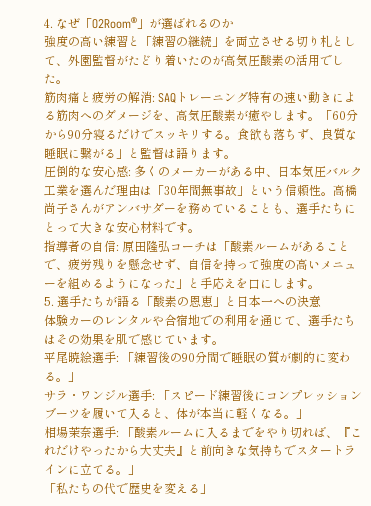4. なぜ「O2Room®」が選ばれるのか
強度の高い練習と「練習の継続」を両立させる切り札として、外園監督がたどり着いたのが高気圧酸素の活用でした。
筋肉痛と疲労の解消: SAQトレーニング特有の速い動きによる筋肉へのダメージを、高気圧酸素が癒やします。「60分から90分寝るだけでスッキリする。食欲も落ちず、良質な睡眠に繋がる」と監督は語ります。
圧倒的な安心感: 多くのメーカーがある中、日本気圧バルク工業を選んだ理由は「30年間無事故」という信頼性。高橋尚子さんがアンバサダーを務めていることも、選手たちにとって大きな安心材料です。
指導者の自信: 原田隆弘コーチは「酸素ルームがあることで、疲労残りを懸念せず、自信を持って強度の高いメニューを組めるようになった」と手応えを口にします。
5. 選手たちが語る「酸素の恩恵」と日本一への決意
体験カーのレンタルや合宿地での利用を通じて、選手たちはその効果を肌で感じています。
平尾暁絵選手: 「練習後の90分間で睡眠の質が劇的に変わる。」
サラ・ワンジル選手: 「スピード練習後にコンプレッションブーツを履いて入ると、体が本当に軽くなる。」
相場茉奈選手: 「酸素ルームに入るまでをやり切れば、『これだけやったから大丈夫』と前向きな気持ちでスタートラインに立てる。」
「私たちの代で歴史を変える」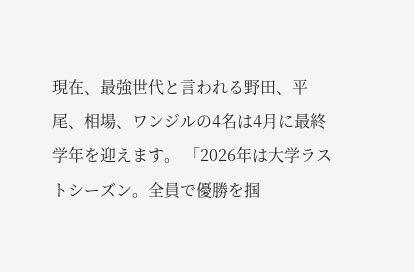現在、最強世代と言われる野田、平尾、相場、ワンジルの4名は4月に最終学年を迎えます。 「2026年は大学ラストシーズン。全員で優勝を掴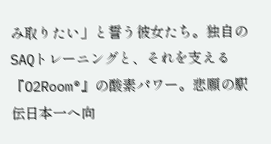み取りたい」と誓う彼女たち。独自のSAQトレーニングと、それを支える『O2Room®』の酸素パワー。悲願の駅伝日本一へ向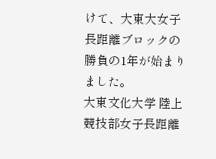けて、大東大女子長距離ブロックの勝負の1年が始まりました。
大東文化大学 陸上競技部女子長距離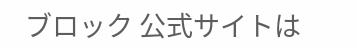ブロック 公式サイトは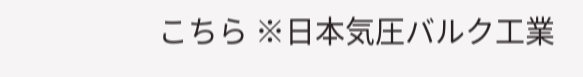こちら ※日本気圧バルク工業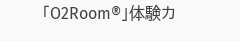「O2Room®」体験カ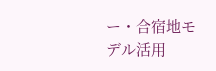ー・合宿地モデル活用